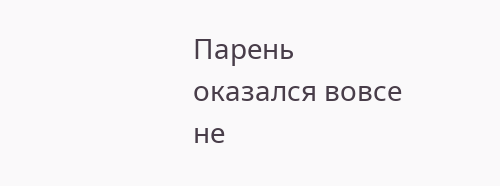Парень оказался вовсе не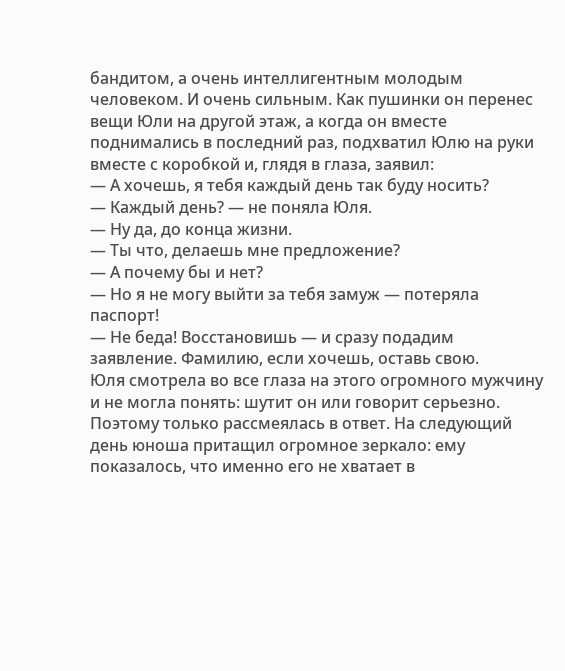бандитом, а очень интеллигентным молодым человеком. И очень сильным. Как пушинки он перенес вещи Юли на другой этаж, а когда он вместе поднимались в последний раз, подхватил Юлю на руки вместе с коробкой и, глядя в глаза, заявил:
— А хочешь, я тебя каждый день так буду носить?
— Каждый день? — не поняла Юля.
— Ну да, до конца жизни.
— Ты что, делаешь мне предложение?
— А почему бы и нет?
— Но я не могу выйти за тебя замуж — потеряла паспорт!
— Не беда! Восстановишь — и сразу подадим заявление. Фамилию, если хочешь, оставь свою.
Юля смотрела во все глаза на этого огромного мужчину и не могла понять: шутит он или говорит серьезно. Поэтому только рассмеялась в ответ. На следующий день юноша притащил огромное зеркало: ему показалось, что именно его не хватает в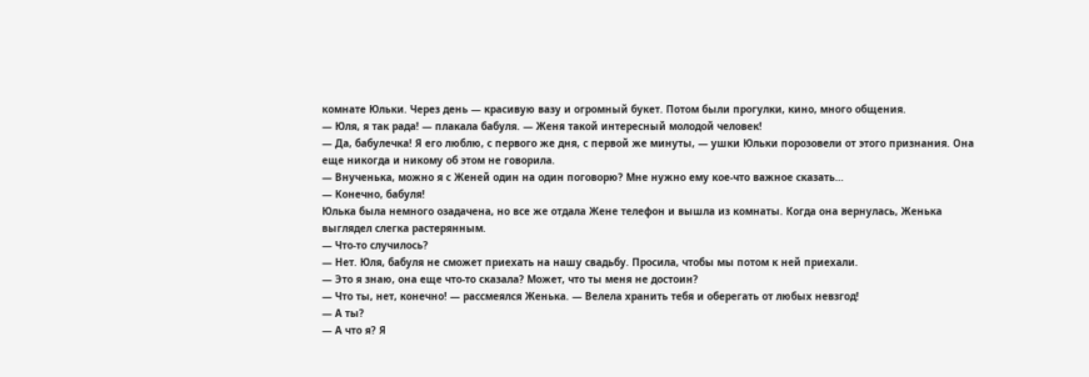комнате Юльки. Через день — красивую вазу и огромный букет. Потом были прогулки, кино, много общения.
— Юля, я так рада! — плакала бабуля. — Женя такой интересный молодой человек!
— Да, бабулечка! Я его люблю, с первого же дня, с первой же минуты, — ушки Юльки порозовели от этого признания. Она еще никогда и никому об этом не говорила.
— Внученька, можно я с Женей один на один поговорю? Мне нужно ему кое-что важное сказать…
— Конечно, бабуля!
Юлька была немного озадачена, но все же отдала Жене телефон и вышла из комнаты. Когда она вернулась, Женька выглядел слегка растерянным.
— Что-то случилось?
— Нет. Юля, бабуля не сможет приехать на нашу свадьбу. Просила, чтобы мы потом к ней приехали.
— Это я знаю, она еще что-то сказала? Может, что ты меня не достоин?
— Что ты, нет, конечно! — рассмеялся Женька. — Велела хранить тебя и оберегать от любых невзгод!
— А ты?
— А что я? Я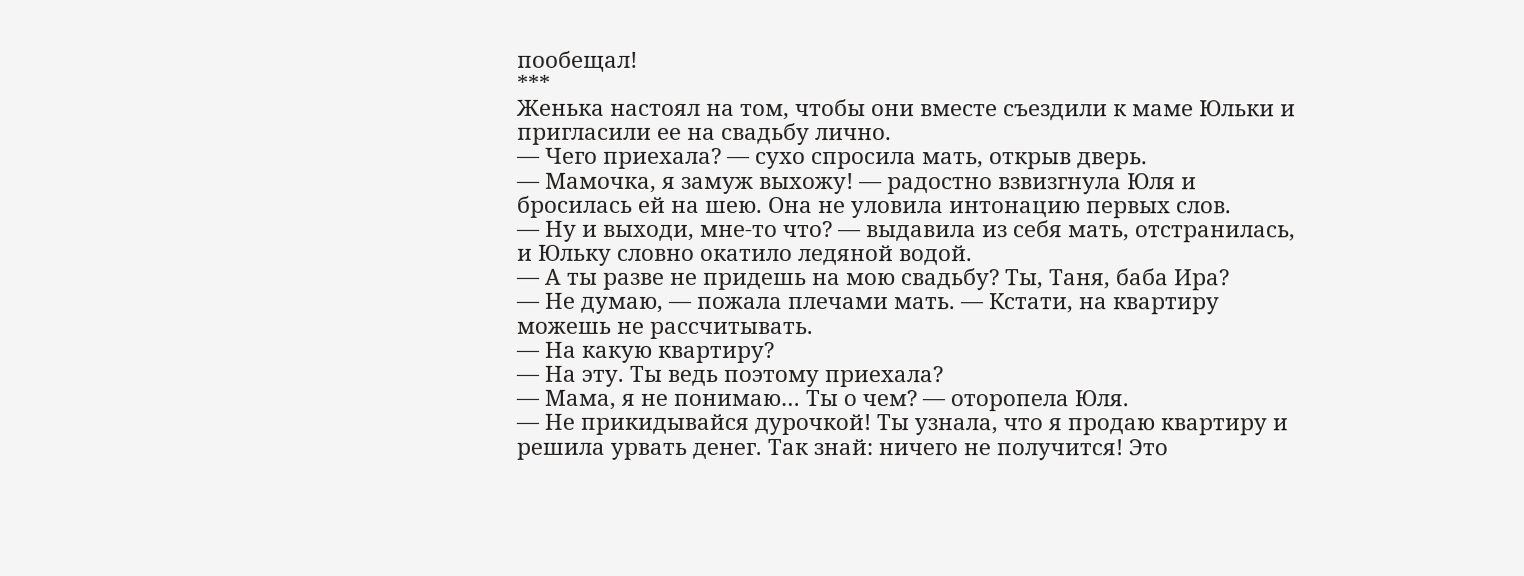пообещал!
***
Женька настоял на том, чтобы они вместе съездили к маме Юльки и пригласили ее на свадьбу лично.
— Чего приехала? — сухо спросила мать, открыв дверь.
— Мамочка, я замуж выхожу! — радостно взвизгнула Юля и бросилась ей на шею. Она не уловила интонацию первых слов.
— Ну и выходи, мне-то что? — выдавила из себя мать, отстранилась, и Юльку словно окатило ледяной водой.
— А ты разве не придешь на мою свадьбу? Ты, Таня, баба Ира?
— Не думаю, — пожала плечами мать. — Кстати, на квартиру можешь не рассчитывать.
— На какую квартиру?
— На эту. Ты ведь поэтому приехала?
— Мама, я не понимаю… Ты о чем? — оторопела Юля.
— Не прикидывайся дурочкой! Ты узнала, что я продаю квартиру и решила урвать денег. Так знай: ничего не получится! Это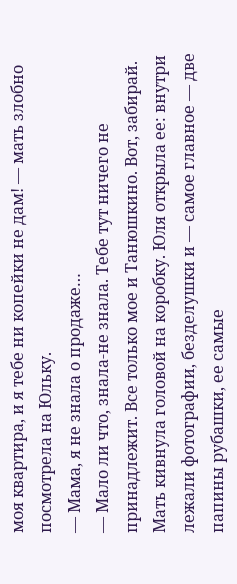моя квартира, и я тебе ни копейки не дам! — мать злобно посмотрела на Юльку.
— Мама, я не знала о продаже…
— Мало ли что, знала-не знала. Тебе тут ничего не принадлежит. Все только мое и Танюшкино. Вот, забирай.
Мать кивнула головой на коробку. Юля открыла ее: внутри лежали фотографии, безделушки и — самое главное — две папины рубашки, ее самые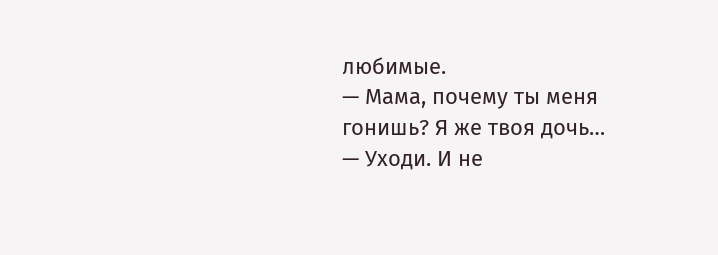любимые.
— Мама, почему ты меня гонишь? Я же твоя дочь…
— Уходи. И не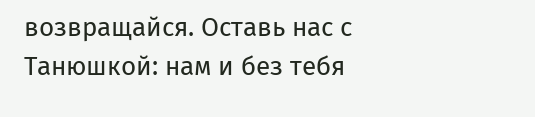возвращайся. Оставь нас с Танюшкой: нам и без тебя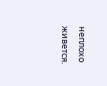неплохо живется.